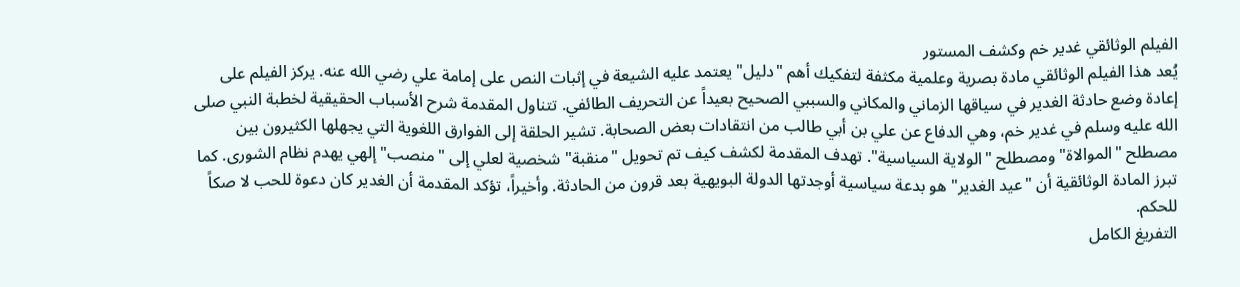الفيلم الوثائقي غدير خم وكشف المستور
يُعد هذا الفيلم الوثائقي مادة بصرية وعلمية مكثفة لتفكيك أهم "دليل" يعتمد عليه الشيعة في إثبات النص على إمامة علي رضي الله عنه. يركز الفيلم على إعادة وضع حادثة الغدير في سياقها الزماني والمكاني والسببي الصحيح بعيداً عن التحريف الطائفي. تتناول المقدمة شرح الأسباب الحقيقية لخطبة النبي صلى الله عليه وسلم في غدير خم، وهي الدفاع عن علي بن أبي طالب من انتقادات بعض الصحابة. تشير الحلقة إلى الفوارق اللغوية التي يجهلها الكثيرون بين مصطلح "الموالاة" ومصطلح "الولاية السياسية". تهدف المقدمة لكشف كيف تم تحويل "منقبة" شخصية لعلي إلى "منصب" إلهي يهدم نظام الشورى. كما تبرز المادة الوثائقية أن "عيد الغدير" هو بدعة سياسية أوجدتها الدولة البويهية بعد قرون من الحادثة. وأخيراً، تؤكد المقدمة أن الغدير كان دعوة للحب لا صكاً للحكم.
التفريغ الكامل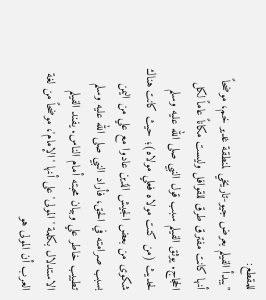للمقطع:
"يبدأ الفيلم بعرض جيو-تاريخي لمنطقة غدير خم، موضحاً أنها كانت مفترق طرق للقوافل وليست مكاناً عاماً لكل الحجاج. يوثق الفيلم سبب قول النبي صلى الله عليه وسلم لحديث (من كنت مولاه فعلي مولاه)؛ حيث كانت هناك شكوى من بعض الجيش الذين عادوا مع علي من اليمن بسبب صرامته في الحق، فأراد النبي صلى الله عليه وسلم تطييب خاطر علي وبيان محبته أمام الناس. يفند الفيلم الاستدلال بكلمة 'المولى' على أنها 'الإمام'، موضحاً من لغة العرب أن المولى هو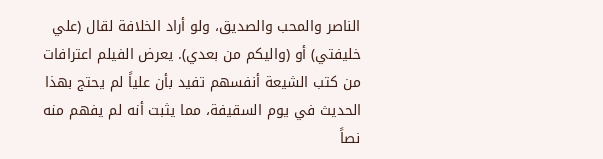الناصر والمحب والصديق، ولو أراد الخلافة لقال (علي خليفتي) أو (واليكم من بعدي). يعرض الفيلم اعترافات من كتب الشيعة أنفسهم تفيد بأن علياً لم يحتج بهذا الحديث في يوم السقيفة، مما يثبت أنه لم يفهم منه نصاً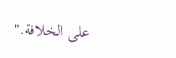على الخلافة."